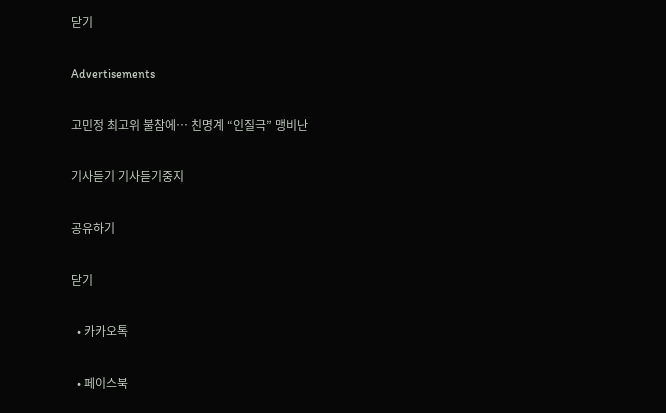닫기

Advertisements

고민정 최고위 불참에… 친명계 “인질극” 맹비난

기사듣기 기사듣기중지

공유하기

닫기

  • 카카오톡

  • 페이스북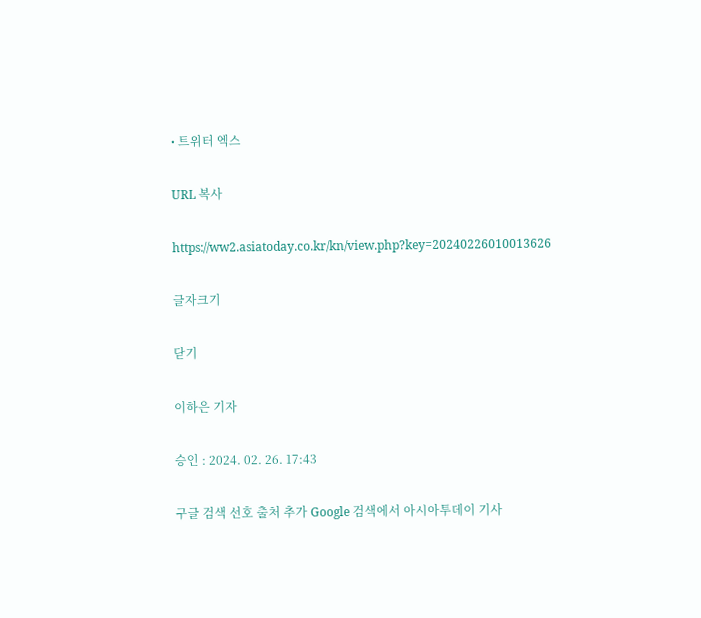• 트위터 엑스

URL 복사

https://ww2.asiatoday.co.kr/kn/view.php?key=20240226010013626

글자크기

닫기

이하은 기자

승인 : 2024. 02. 26. 17:43

구글 검색 선호 출처 추가 Google 검색에서 아시아투데이 기사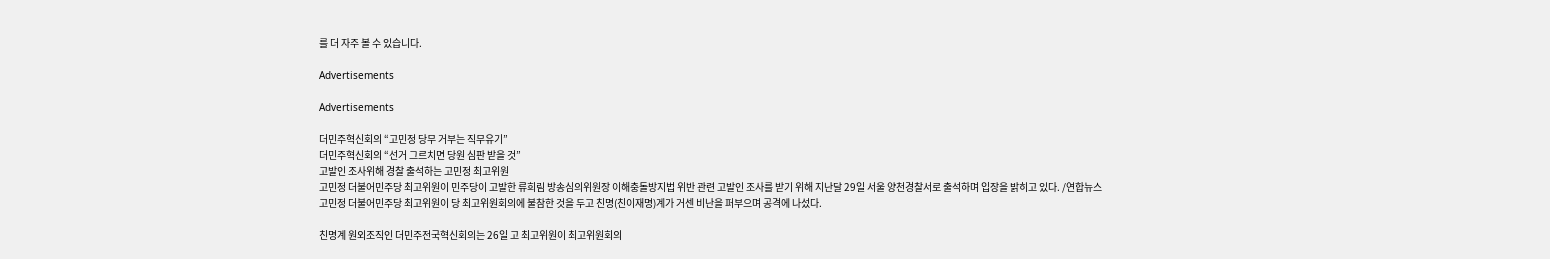를 더 자주 볼 수 있습니다.

Advertisements

Advertisements

더민주혁신회의 “고민정 당무 거부는 직무유기”
더민주혁신회의 “선거 그르치면 당원 심판 받을 것”
고발인 조사위해 경찰 출석하는 고민정 최고위원
고민정 더불어민주당 최고위원이 민주당이 고발한 류희림 방송심의위원장 이해충돌방지법 위반 관련 고발인 조사를 받기 위해 지난달 29일 서울 양천경찰서로 출석하며 입장을 밝히고 있다. /연합뉴스
고민정 더불어민주당 최고위원이 당 최고위원회의에 불참한 것을 두고 친명(친이재명)계가 거센 비난을 퍼부으며 공격에 나섰다.

친명계 원외조직인 더민주전국혁신회의는 26일 고 최고위원이 최고위원회의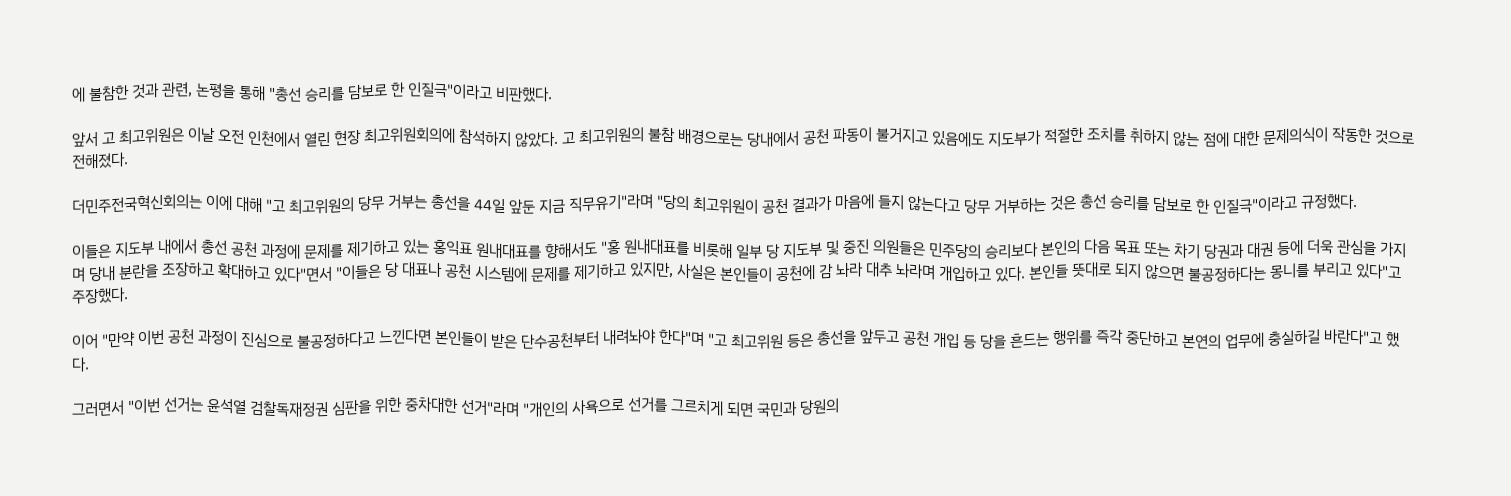에 불참한 것과 관련, 논평을 통해 "총선 승리를 담보로 한 인질극"이라고 비판했다.

앞서 고 최고위원은 이날 오전 인천에서 열린 현장 최고위원회의에 참석하지 않았다. 고 최고위원의 불참 배경으로는 당내에서 공천 파동이 불거지고 있음에도 지도부가 적절한 조치를 취하지 않는 점에 대한 문제의식이 작동한 것으로 전해졌다.

더민주전국혁신회의는 이에 대해 "고 최고위원의 당무 거부는 총선을 44일 앞둔 지금 직무유기"라며 "당의 최고위원이 공천 결과가 마음에 들지 않는다고 당무 거부하는 것은 총선 승리를 담보로 한 인질극"이라고 규정했다.

이들은 지도부 내에서 총선 공천 과정에 문제를 제기하고 있는 홍익표 원내대표를 향해서도 "홍 원내대표를 비롯해 일부 당 지도부 및 중진 의원들은 민주당의 승리보다 본인의 다음 목표 또는 차기 당권과 대권 등에 더욱 관심을 가지며 당내 분란을 조장하고 확대하고 있다"면서 "이들은 당 대표나 공천 시스템에 문제를 제기하고 있지만, 사실은 본인들이 공천에 감 놔라 대추 놔라며 개입하고 있다. 본인들 뜻대로 되지 않으면 불공정하다는 몽니를 부리고 있다"고 주장했다.

이어 "만약 이번 공천 과정이 진심으로 불공정하다고 느낀다면 본인들이 받은 단수공천부터 내려놔야 한다"며 "고 최고위원 등은 총선을 앞두고 공천 개입 등 당을 흔드는 행위를 즉각 중단하고 본연의 업무에 충실하길 바란다"고 했다.

그러면서 "이번 선거는 윤석열 검찰독재정권 심판을 위한 중차대한 선거"라며 "개인의 사욕으로 선거를 그르치게 되면 국민과 당원의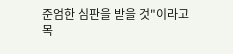준엄한 심판을 받을 것"이라고 목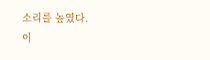소리를 높였다.
이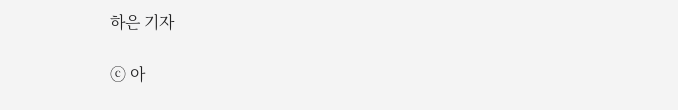하은 기자

ⓒ 아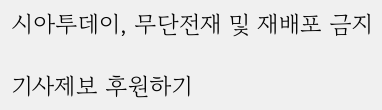시아투데이, 무단전재 및 재배포 금지

기사제보 후원하기